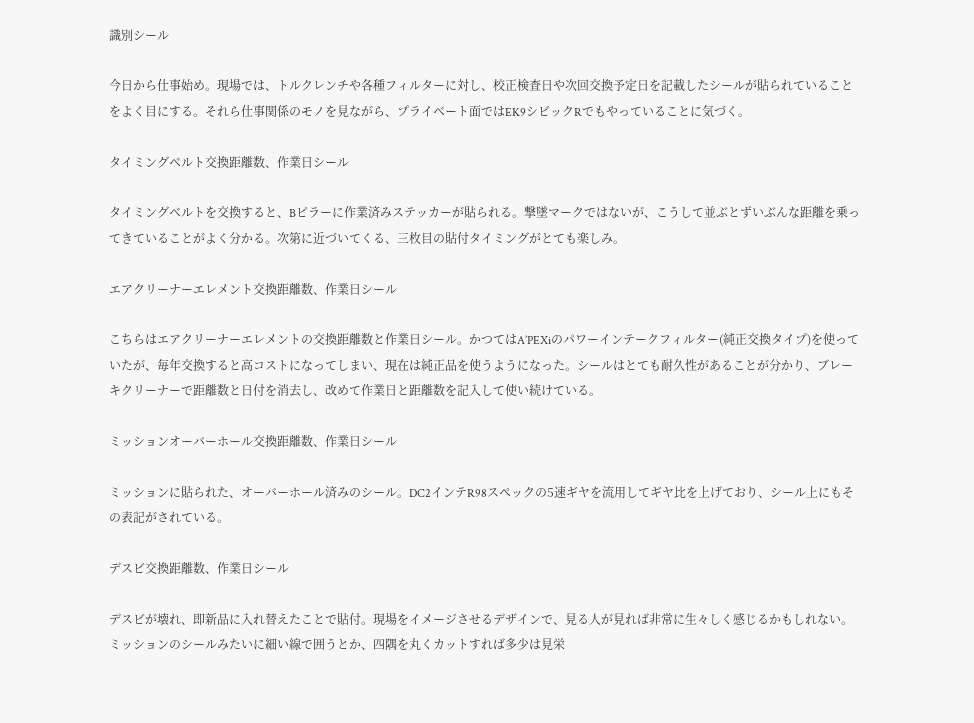識別シール

今日から仕事始め。現場では、トルクレンチや各種フィルターに対し、校正検査日や次回交換予定日を記載したシールが貼られていることをよく目にする。それら仕事関係のモノを見ながら、プライベート面ではEK9シビックRでもやっていることに気づく。

タイミングベルト交換距離数、作業日シール

タイミングベルトを交換すると、Bピラーに作業済みステッカーが貼られる。撃墜マークではないが、こうして並ぶとずいぶんな距離を乗ってきていることがよく分かる。次第に近づいてくる、三枚目の貼付タイミングがとても楽しみ。

エアクリーナーエレメント交換距離数、作業日シール

こちらはエアクリーナーエレメントの交換距離数と作業日シール。かつてはA’PEXiのパワーインテークフィルター(純正交換タイプ)を使っていたが、毎年交換すると高コストになってしまい、現在は純正品を使うようになった。シールはとても耐久性があることが分かり、ブレーキクリーナーで距離数と日付を消去し、改めて作業日と距離数を記入して使い続けている。

ミッションオーバーホール交換距離数、作業日シール

ミッションに貼られた、オーバーホール済みのシール。DC2インテR98スペックの5速ギヤを流用してギヤ比を上げており、シール上にもその表記がされている。

デスビ交換距離数、作業日シール

デスビが壊れ、即新品に入れ替えたことで貼付。現場をイメージさせるデザインで、見る人が見れば非常に生々しく感じるかもしれない。ミッションのシールみたいに細い線で囲うとか、四隅を丸くカットすれば多少は見栄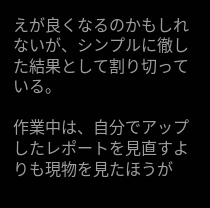えが良くなるのかもしれないが、シンプルに徹した結果として割り切っている。

作業中は、自分でアップしたレポートを見直すよりも現物を見たほうが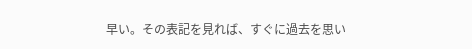早い。その表記を見れば、すぐに過去を思い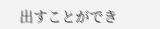出すことができ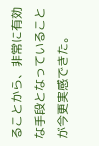ることから、非常に有効な手段となっていることが今更実感できた。